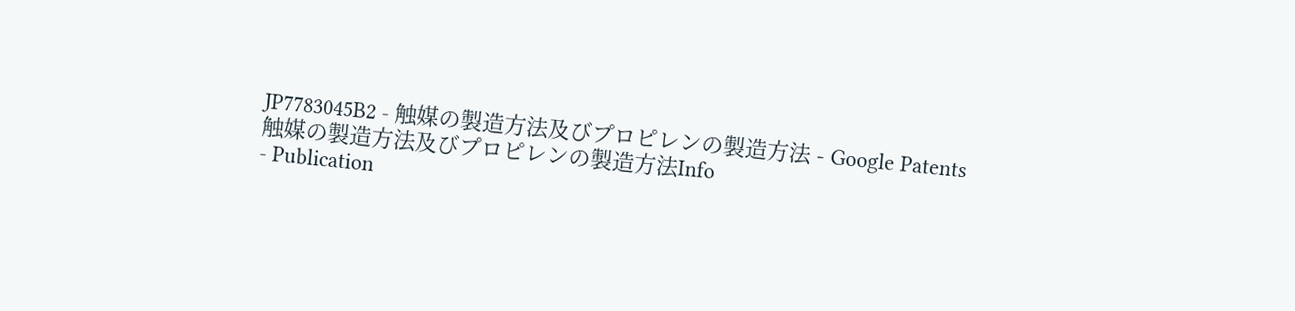JP7783045B2 - 触媒の製造方法及びプロピレンの製造方法 - Google Patents
触媒の製造方法及びプロピレンの製造方法Info
- Publication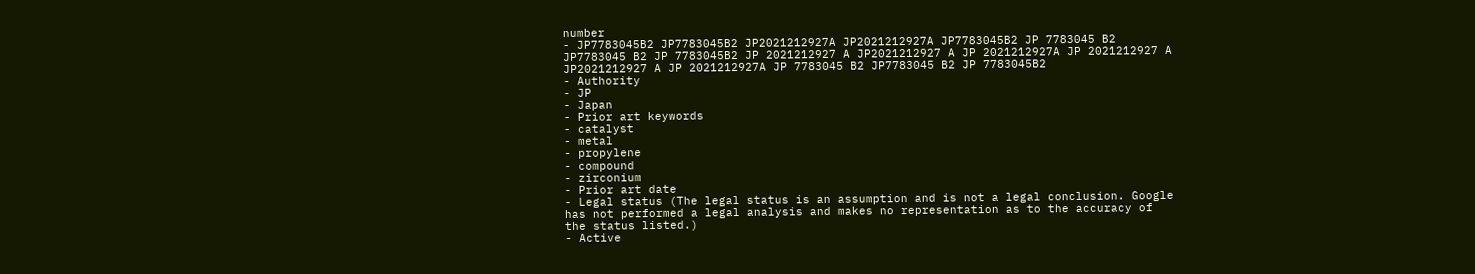number
- JP7783045B2 JP7783045B2 JP2021212927A JP2021212927A JP7783045B2 JP 7783045 B2 JP7783045 B2 JP 7783045B2 JP 2021212927 A JP2021212927 A JP 2021212927A JP 2021212927 A JP2021212927 A JP 2021212927A JP 7783045 B2 JP7783045 B2 JP 7783045B2
- Authority
- JP
- Japan
- Prior art keywords
- catalyst
- metal
- propylene
- compound
- zirconium
- Prior art date
- Legal status (The legal status is an assumption and is not a legal conclusion. Google has not performed a legal analysis and makes no representation as to the accuracy of the status listed.)
- Active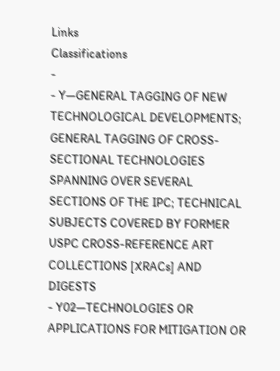Links
Classifications
-
- Y—GENERAL TAGGING OF NEW TECHNOLOGICAL DEVELOPMENTS; GENERAL TAGGING OF CROSS-SECTIONAL TECHNOLOGIES SPANNING OVER SEVERAL SECTIONS OF THE IPC; TECHNICAL SUBJECTS COVERED BY FORMER USPC CROSS-REFERENCE ART COLLECTIONS [XRACs] AND DIGESTS
- Y02—TECHNOLOGIES OR APPLICATIONS FOR MITIGATION OR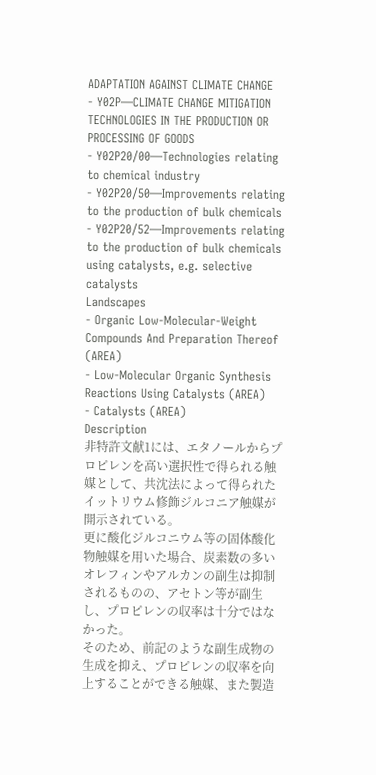ADAPTATION AGAINST CLIMATE CHANGE
- Y02P—CLIMATE CHANGE MITIGATION TECHNOLOGIES IN THE PRODUCTION OR PROCESSING OF GOODS
- Y02P20/00—Technologies relating to chemical industry
- Y02P20/50—Improvements relating to the production of bulk chemicals
- Y02P20/52—Improvements relating to the production of bulk chemicals using catalysts, e.g. selective catalysts
Landscapes
- Organic Low-Molecular-Weight Compounds And Preparation Thereof (AREA)
- Low-Molecular Organic Synthesis Reactions Using Catalysts (AREA)
- Catalysts (AREA)
Description
非特許文献1には、エタノールからプロピレンを高い選択性で得られる触媒として、共沈法によって得られたイットリウム修飾ジルコニア触媒が開示されている。
更に酸化ジルコニウム等の固体酸化物触媒を用いた場合、炭素数の多いオレフィンやアルカンの副生は抑制されるものの、アセトン等が副生し、プロピレンの収率は十分ではなかった。
そのため、前記のような副生成物の生成を抑え、プロピレンの収率を向上することができる触媒、また製造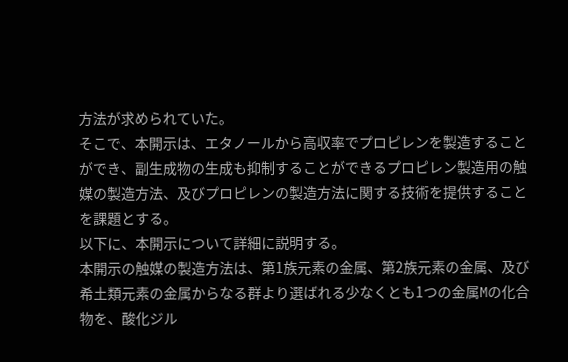方法が求められていた。
そこで、本開示は、エタノールから高収率でプロピレンを製造することができ、副生成物の生成も抑制することができるプロピレン製造用の触媒の製造方法、及びプロピレンの製造方法に関する技術を提供することを課題とする。
以下に、本開示について詳細に説明する。
本開示の触媒の製造方法は、第1族元素の金属、第2族元素の金属、及び希土類元素の金属からなる群より選ばれる少なくとも1つの金属Mの化合物を、酸化ジル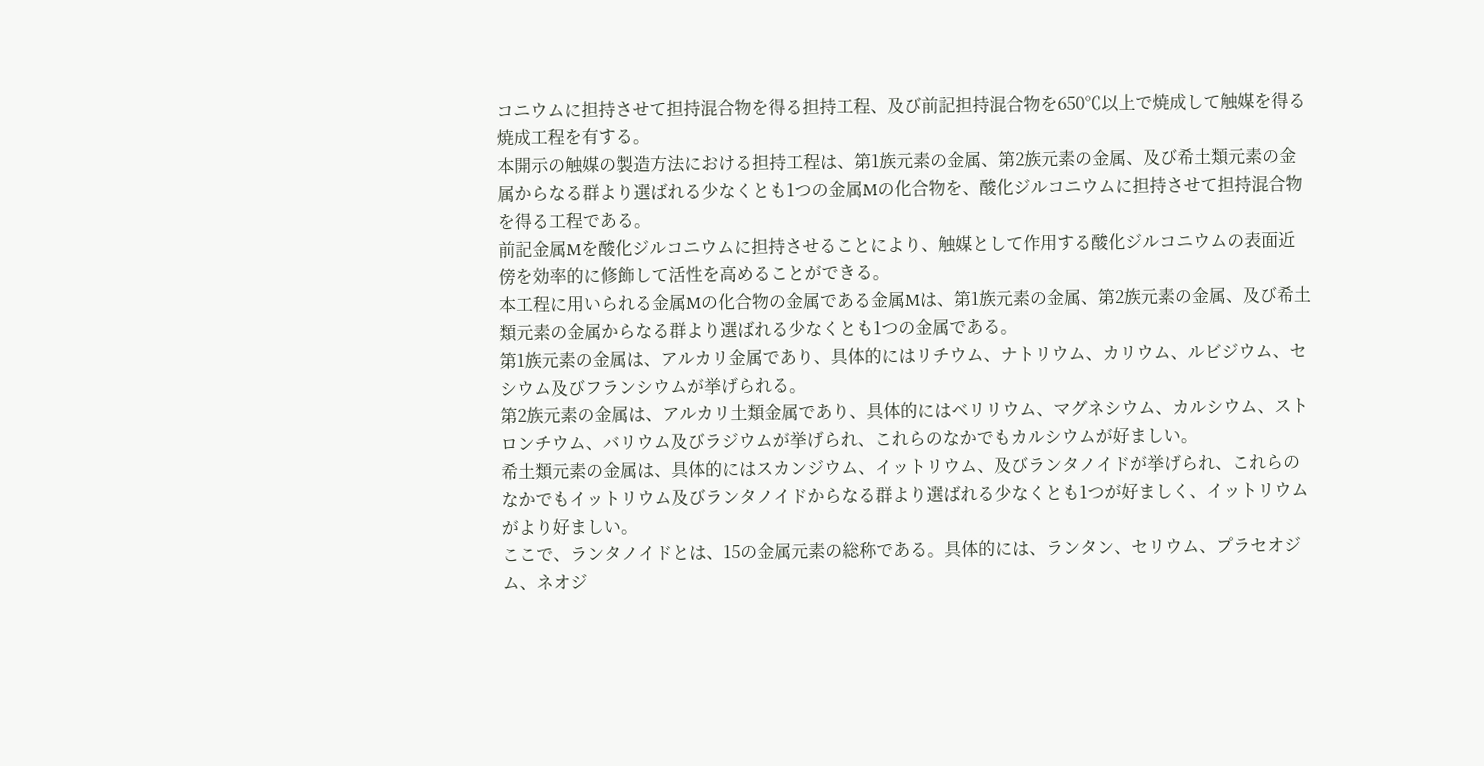コニウムに担持させて担持混合物を得る担持工程、及び前記担持混合物を650℃以上で焼成して触媒を得る焼成工程を有する。
本開示の触媒の製造方法における担持工程は、第1族元素の金属、第2族元素の金属、及び希土類元素の金属からなる群より選ばれる少なくとも1つの金属Mの化合物を、酸化ジルコニウムに担持させて担持混合物を得る工程である。
前記金属Mを酸化ジルコニウムに担持させることにより、触媒として作用する酸化ジルコニウムの表面近傍を効率的に修飾して活性を高めることができる。
本工程に用いられる金属Mの化合物の金属である金属Mは、第1族元素の金属、第2族元素の金属、及び希土類元素の金属からなる群より選ばれる少なくとも1つの金属である。
第1族元素の金属は、アルカリ金属であり、具体的にはリチウム、ナトリウム、カリウム、ルビジウム、セシウム及びフランシウムが挙げられる。
第2族元素の金属は、アルカリ土類金属であり、具体的にはベリリウム、マグネシウム、カルシウム、ストロンチウム、バリウム及びラジウムが挙げられ、これらのなかでもカルシウムが好ましい。
希土類元素の金属は、具体的にはスカンジウム、イットリウム、及びランタノイドが挙げられ、これらのなかでもイットリウム及びランタノイドからなる群より選ばれる少なくとも1つが好ましく、イットリウムがより好ましい。
ここで、ランタノイドとは、15の金属元素の総称である。具体的には、ランタン、セリウム、プラセオジム、ネオジ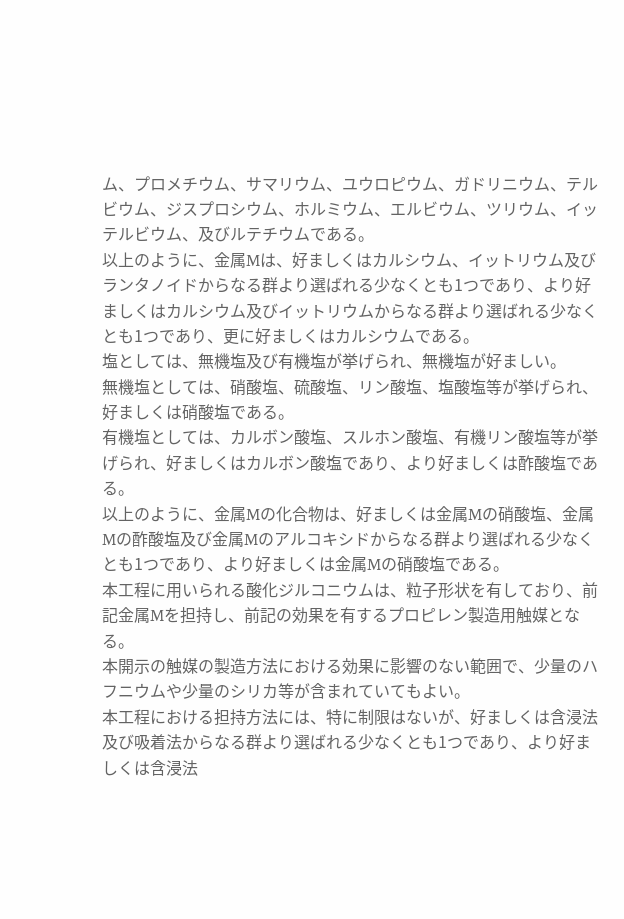ム、プロメチウム、サマリウム、ユウロピウム、ガドリニウム、テルビウム、ジスプロシウム、ホルミウム、エルビウム、ツリウム、イッテルビウム、及びルテチウムである。
以上のように、金属Mは、好ましくはカルシウム、イットリウム及びランタノイドからなる群より選ばれる少なくとも1つであり、より好ましくはカルシウム及びイットリウムからなる群より選ばれる少なくとも1つであり、更に好ましくはカルシウムである。
塩としては、無機塩及び有機塩が挙げられ、無機塩が好ましい。
無機塩としては、硝酸塩、硫酸塩、リン酸塩、塩酸塩等が挙げられ、好ましくは硝酸塩である。
有機塩としては、カルボン酸塩、スルホン酸塩、有機リン酸塩等が挙げられ、好ましくはカルボン酸塩であり、より好ましくは酢酸塩である。
以上のように、金属Mの化合物は、好ましくは金属Mの硝酸塩、金属Mの酢酸塩及び金属Mのアルコキシドからなる群より選ばれる少なくとも1つであり、より好ましくは金属Mの硝酸塩である。
本工程に用いられる酸化ジルコニウムは、粒子形状を有しており、前記金属Mを担持し、前記の効果を有するプロピレン製造用触媒となる。
本開示の触媒の製造方法における効果に影響のない範囲で、少量のハフニウムや少量のシリカ等が含まれていてもよい。
本工程における担持方法には、特に制限はないが、好ましくは含浸法及び吸着法からなる群より選ばれる少なくとも1つであり、より好ましくは含浸法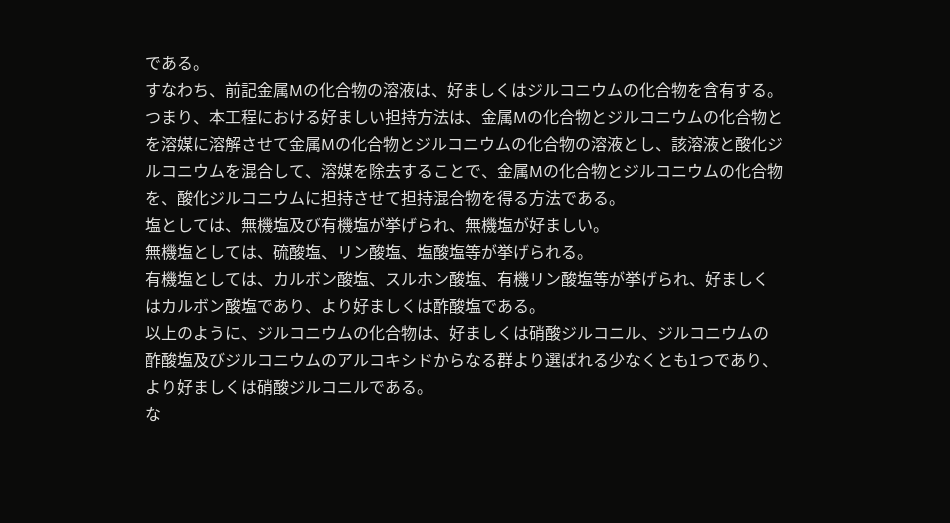である。
すなわち、前記金属Mの化合物の溶液は、好ましくはジルコニウムの化合物を含有する。つまり、本工程における好ましい担持方法は、金属Mの化合物とジルコニウムの化合物とを溶媒に溶解させて金属Mの化合物とジルコニウムの化合物の溶液とし、該溶液と酸化ジルコニウムを混合して、溶媒を除去することで、金属Mの化合物とジルコニウムの化合物を、酸化ジルコニウムに担持させて担持混合物を得る方法である。
塩としては、無機塩及び有機塩が挙げられ、無機塩が好ましい。
無機塩としては、硫酸塩、リン酸塩、塩酸塩等が挙げられる。
有機塩としては、カルボン酸塩、スルホン酸塩、有機リン酸塩等が挙げられ、好ましくはカルボン酸塩であり、より好ましくは酢酸塩である。
以上のように、ジルコニウムの化合物は、好ましくは硝酸ジルコニル、ジルコニウムの酢酸塩及びジルコニウムのアルコキシドからなる群より選ばれる少なくとも1つであり、より好ましくは硝酸ジルコニルである。
な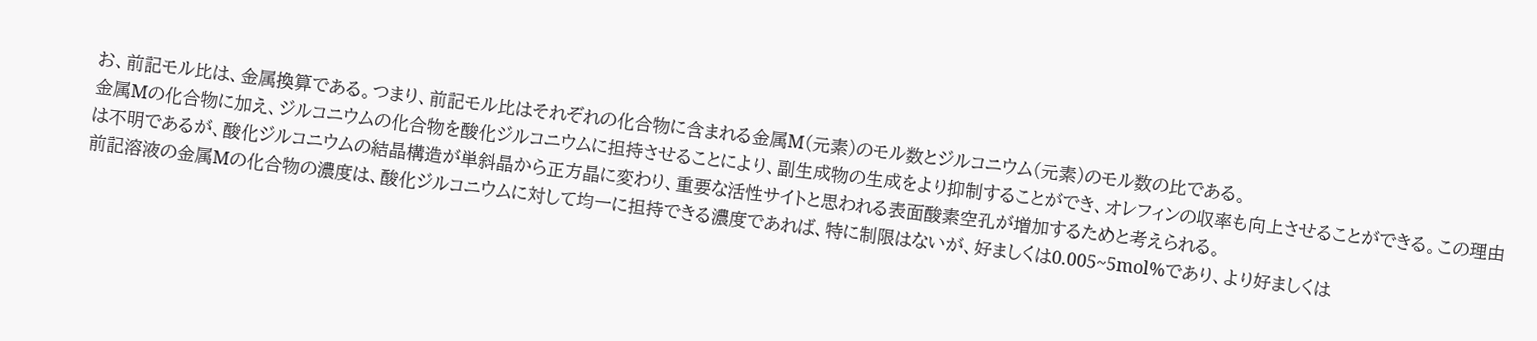お、前記モル比は、金属換算である。つまり、前記モル比はそれぞれの化合物に含まれる金属M(元素)のモル数とジルコニウム(元素)のモル数の比である。
金属Mの化合物に加え、ジルコニウムの化合物を酸化ジルコニウムに担持させることにより、副生成物の生成をより抑制することができ、オレフィンの収率も向上させることができる。この理由は不明であるが、酸化ジルコニウムの結晶構造が単斜晶から正方晶に変わり、重要な活性サイトと思われる表面酸素空孔が増加するためと考えられる。
前記溶液の金属Mの化合物の濃度は、酸化ジルコニウムに対して均一に担持できる濃度であれば、特に制限はないが、好ましくは0.005~5mol%であり、より好ましくは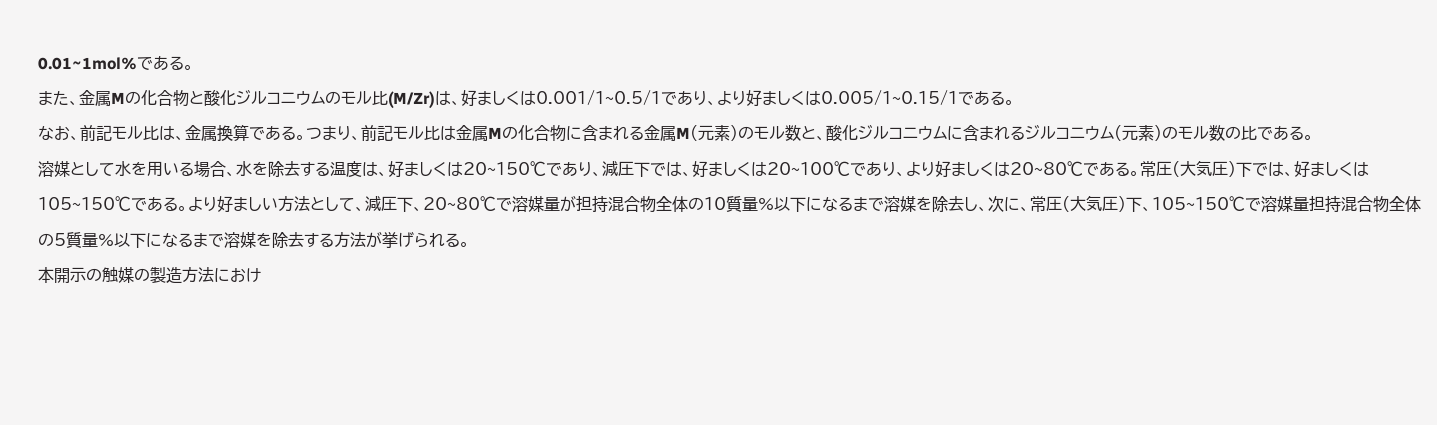0.01~1mol%である。
また、金属Mの化合物と酸化ジルコニウムのモル比(M/Zr)は、好ましくは0.001/1~0.5/1であり、より好ましくは0.005/1~0.15/1である。
なお、前記モル比は、金属換算である。つまり、前記モル比は金属Mの化合物に含まれる金属M(元素)のモル数と、酸化ジルコニウムに含まれるジルコニウム(元素)のモル数の比である。
溶媒として水を用いる場合、水を除去する温度は、好ましくは20~150℃であり、減圧下では、好ましくは20~100℃であり、より好ましくは20~80℃である。常圧(大気圧)下では、好ましくは105~150℃である。より好ましい方法として、減圧下、20~80℃で溶媒量が担持混合物全体の10質量%以下になるまで溶媒を除去し、次に、常圧(大気圧)下、105~150℃で溶媒量担持混合物全体の5質量%以下になるまで溶媒を除去する方法が挙げられる。
本開示の触媒の製造方法におけ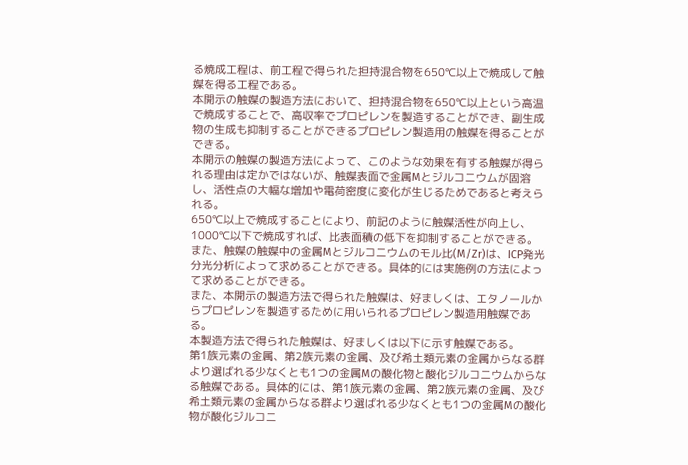る焼成工程は、前工程で得られた担持混合物を650℃以上で焼成して触媒を得る工程である。
本開示の触媒の製造方法において、担持混合物を650℃以上という高温で焼成することで、高収率でプロピレンを製造することができ、副生成物の生成も抑制することができるプロピレン製造用の触媒を得ることができる。
本開示の触媒の製造方法によって、このような効果を有する触媒が得られる理由は定かではないが、触媒表面で金属Mとジルコニウムが固溶し、活性点の大幅な増加や電荷密度に変化が生じるためであると考えられる。
650℃以上で焼成することにより、前記のように触媒活性が向上し、1000℃以下で焼成すれば、比表面積の低下を抑制することができる。
また、触媒の触媒中の金属Mとジルコニウムのモル比(M/Zr)は、ICP発光分光分析によって求めることができる。具体的には実施例の方法によって求めることができる。
また、本開示の製造方法で得られた触媒は、好ましくは、エタノールからプロピレンを製造するために用いられるプロピレン製造用触媒である。
本製造方法で得られた触媒は、好ましくは以下に示す触媒である。
第1族元素の金属、第2族元素の金属、及び希土類元素の金属からなる群より選ばれる少なくとも1つの金属Mの酸化物と酸化ジルコニウムからなる触媒である。具体的には、第1族元素の金属、第2族元素の金属、及び希土類元素の金属からなる群より選ばれる少なくとも1つの金属Mの酸化物が酸化ジルコニ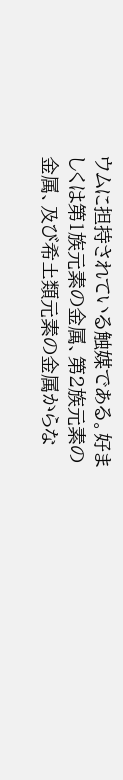ウムに担持されている触媒である。好ましくは第1族元素の金属、第2族元素の金属、及び希土類元素の金属からな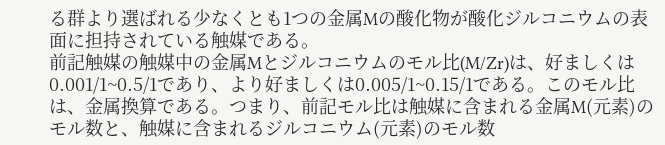る群より選ばれる少なくとも1つの金属Mの酸化物が酸化ジルコニウムの表面に担持されている触媒である。
前記触媒の触媒中の金属Mとジルコニウムのモル比(M/Zr)は、好ましくは0.001/1~0.5/1であり、より好ましくは0.005/1~0.15/1である。このモル比は、金属換算である。つまり、前記モル比は触媒に含まれる金属M(元素)のモル数と、触媒に含まれるジルコニウム(元素)のモル数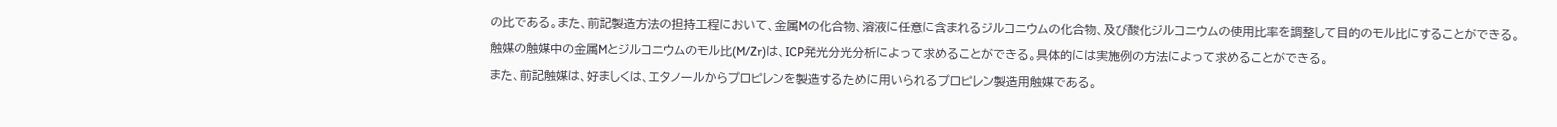の比である。また、前記製造方法の担持工程において、金属Mの化合物、溶液に任意に含まれるジルコニウムの化合物、及び酸化ジルコニウムの使用比率を調整して目的のモル比にすることができる。
触媒の触媒中の金属Mとジルコニウムのモル比(M/Zr)は、ICP発光分光分析によって求めることができる。具体的には実施例の方法によって求めることができる。
また、前記触媒は、好ましくは、エタノールからプロピレンを製造するために用いられるプロピレン製造用触媒である。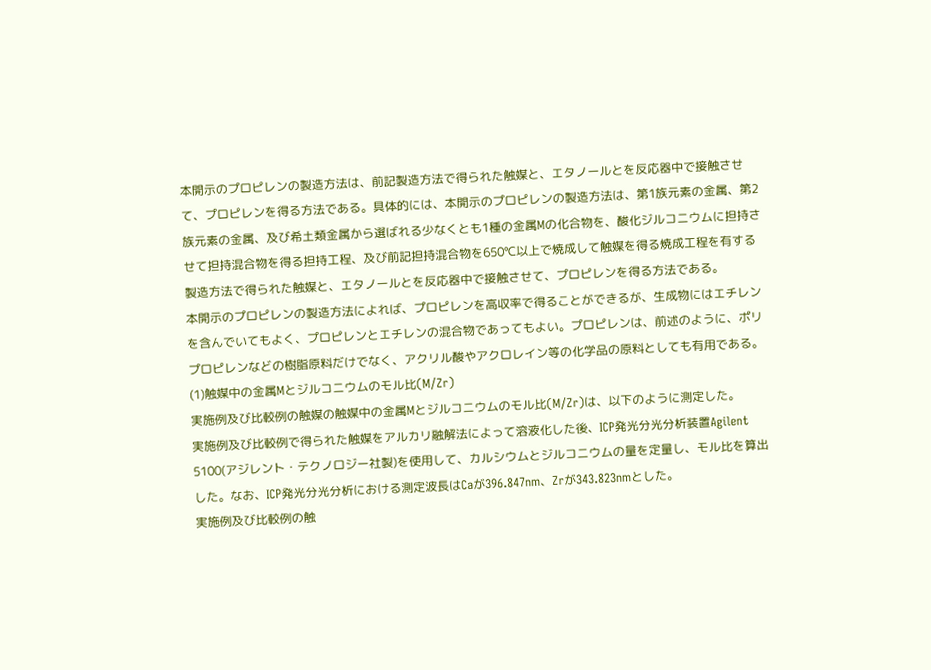本開示のプロピレンの製造方法は、前記製造方法で得られた触媒と、エタノールとを反応器中で接触させて、プロピレンを得る方法である。具体的には、本開示のプロピレンの製造方法は、第1族元素の金属、第2族元素の金属、及び希土類金属から選ばれる少なくとも1種の金属Mの化合物を、酸化ジルコニウムに担持させて担持混合物を得る担持工程、及び前記担持混合物を650℃以上で焼成して触媒を得る焼成工程を有する製造方法で得られた触媒と、エタノールとを反応器中で接触させて、プロピレンを得る方法である。
本開示のプロピレンの製造方法によれば、プロピレンを高収率で得ることができるが、生成物にはエチレンを含んでいてもよく、プロピレンとエチレンの混合物であってもよい。プロピレンは、前述のように、ポリプロピレンなどの樹脂原料だけでなく、アクリル酸やアクロレイン等の化学品の原料としても有用である。
(1)触媒中の金属Mとジルコニウムのモル比(M/Zr)
実施例及び比較例の触媒の触媒中の金属Mとジルコニウムのモル比(M/Zr)は、以下のように測定した。
実施例及び比較例で得られた触媒をアルカリ融解法によって溶液化した後、ICP発光分光分析装置Agilent 5100(アジレント・テクノロジー社製)を使用して、カルシウムとジルコニウムの量を定量し、モル比を算出した。なお、ICP発光分光分析における測定波長はCaが396.847nm、Zrが343.823nmとした。
実施例及び比較例の触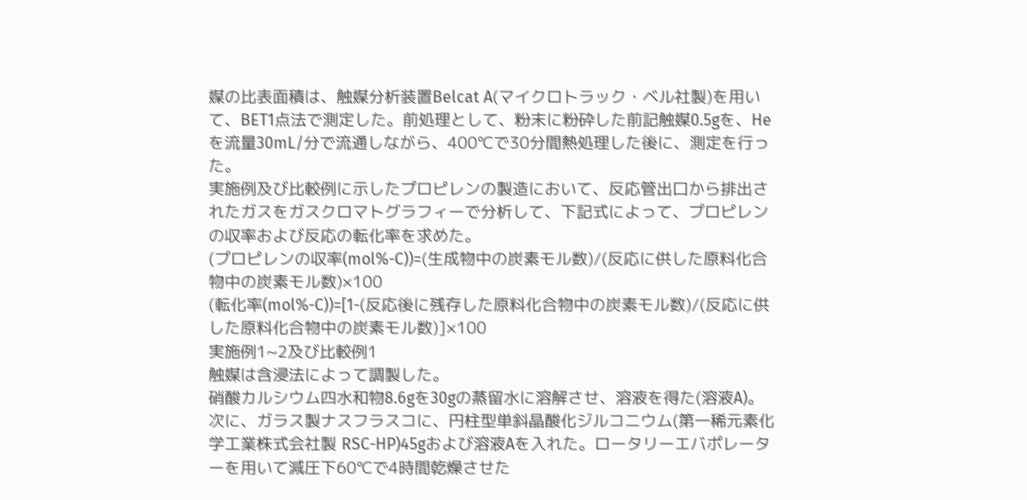媒の比表面積は、触媒分析装置Belcat A(マイクロトラック・ベル社製)を用いて、BET1点法で測定した。前処理として、粉末に粉砕した前記触媒0.5gを、Heを流量30mL/分で流通しながら、400℃で30分間熱処理した後に、測定を行った。
実施例及び比較例に示したプロピレンの製造において、反応管出口から排出されたガスをガスクロマトグラフィーで分析して、下記式によって、プロピレンの収率および反応の転化率を求めた。
(プロピレンの収率(mol%-C))=(生成物中の炭素モル数)/(反応に供した原料化合物中の炭素モル数)×100
(転化率(mol%-C))=[1-(反応後に残存した原料化合物中の炭素モル数)/(反応に供した原料化合物中の炭素モル数)]×100
実施例1~2及び比較例1
触媒は含浸法によって調製した。
硝酸カルシウム四水和物8.6gを30gの蒸留水に溶解させ、溶液を得た(溶液A)。
次に、ガラス製ナスフラスコに、円柱型単斜晶酸化ジルコニウム(第一稀元素化学工業株式会社製 RSC-HP)45gおよび溶液Aを入れた。ロータリーエバポレーターを用いて減圧下60℃で4時間乾燥させた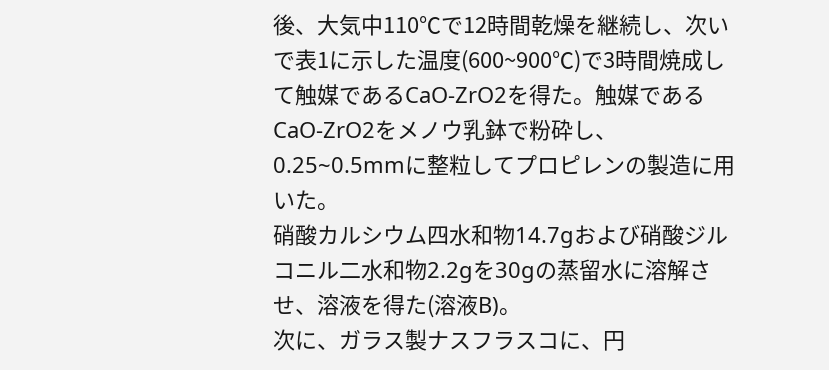後、大気中110℃で12時間乾燥を継続し、次いで表1に示した温度(600~900℃)で3時間焼成して触媒であるCaO-ZrO2を得た。触媒であるCaO-ZrO2をメノウ乳鉢で粉砕し、0.25~0.5mmに整粒してプロピレンの製造に用いた。
硝酸カルシウム四水和物14.7gおよび硝酸ジルコニル二水和物2.2gを30gの蒸留水に溶解させ、溶液を得た(溶液B)。
次に、ガラス製ナスフラスコに、円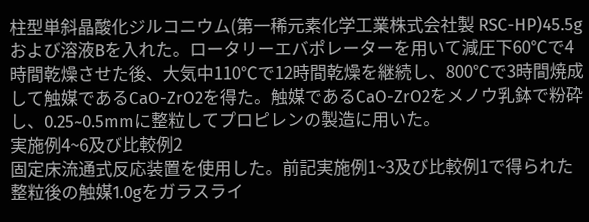柱型単斜晶酸化ジルコニウム(第一稀元素化学工業株式会社製 RSC-HP)45.5gおよび溶液Bを入れた。ロータリーエバポレーターを用いて減圧下60℃で4時間乾燥させた後、大気中110℃で12時間乾燥を継続し、800℃で3時間焼成して触媒であるCaO-ZrO2を得た。触媒であるCaO-ZrO2をメノウ乳鉢で粉砕し、0.25~0.5mmに整粒してプロピレンの製造に用いた。
実施例4~6及び比較例2
固定床流通式反応装置を使用した。前記実施例1~3及び比較例1で得られた整粒後の触媒1.0gをガラスライ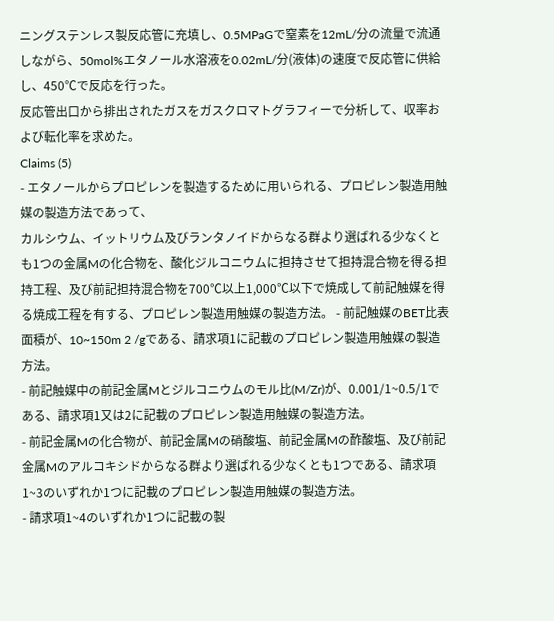ニングステンレス製反応管に充填し、0.5MPaGで窒素を12mL/分の流量で流通しながら、50mol%エタノール水溶液を0.02mL/分(液体)の速度で反応管に供給し、450℃で反応を行った。
反応管出口から排出されたガスをガスクロマトグラフィーで分析して、収率および転化率を求めた。
Claims (5)
- エタノールからプロピレンを製造するために用いられる、プロピレン製造用触媒の製造方法であって、
カルシウム、イットリウム及びランタノイドからなる群より選ばれる少なくとも1つの金属Mの化合物を、酸化ジルコニウムに担持させて担持混合物を得る担持工程、及び前記担持混合物を700℃以上1,000℃以下で焼成して前記触媒を得る焼成工程を有する、プロピレン製造用触媒の製造方法。 - 前記触媒のBET比表面積が、10~150m 2 /gである、請求項1に記載のプロピレン製造用触媒の製造方法。
- 前記触媒中の前記金属Mとジルコニウムのモル比(M/Zr)が、0.001/1~0.5/1である、請求項1又は2に記載のプロピレン製造用触媒の製造方法。
- 前記金属Mの化合物が、前記金属Mの硝酸塩、前記金属Mの酢酸塩、及び前記金属Mのアルコキシドからなる群より選ばれる少なくとも1つである、請求項1~3のいずれか1つに記載のプロピレン製造用触媒の製造方法。
- 請求項1~4のいずれか1つに記載の製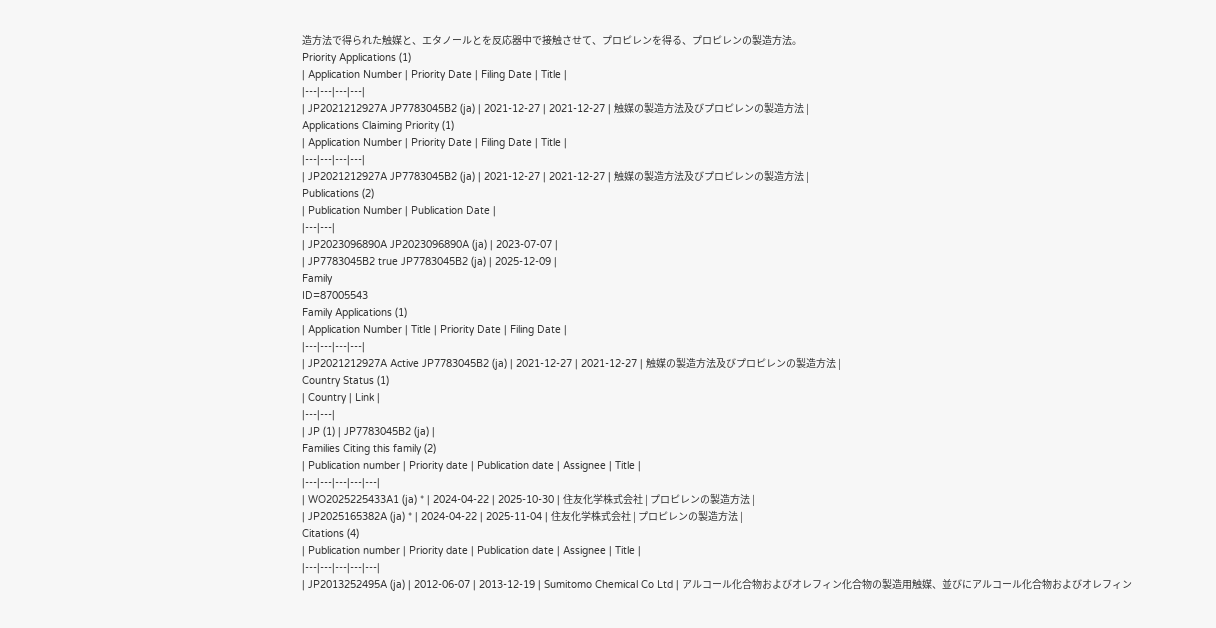造方法で得られた触媒と、エタノールとを反応器中で接触させて、プロピレンを得る、プロピレンの製造方法。
Priority Applications (1)
| Application Number | Priority Date | Filing Date | Title |
|---|---|---|---|
| JP2021212927A JP7783045B2 (ja) | 2021-12-27 | 2021-12-27 | 触媒の製造方法及びプロピレンの製造方法 |
Applications Claiming Priority (1)
| Application Number | Priority Date | Filing Date | Title |
|---|---|---|---|
| JP2021212927A JP7783045B2 (ja) | 2021-12-27 | 2021-12-27 | 触媒の製造方法及びプロピレンの製造方法 |
Publications (2)
| Publication Number | Publication Date |
|---|---|
| JP2023096890A JP2023096890A (ja) | 2023-07-07 |
| JP7783045B2 true JP7783045B2 (ja) | 2025-12-09 |
Family
ID=87005543
Family Applications (1)
| Application Number | Title | Priority Date | Filing Date |
|---|---|---|---|
| JP2021212927A Active JP7783045B2 (ja) | 2021-12-27 | 2021-12-27 | 触媒の製造方法及びプロピレンの製造方法 |
Country Status (1)
| Country | Link |
|---|---|
| JP (1) | JP7783045B2 (ja) |
Families Citing this family (2)
| Publication number | Priority date | Publication date | Assignee | Title |
|---|---|---|---|---|
| WO2025225433A1 (ja) * | 2024-04-22 | 2025-10-30 | 住友化学株式会社 | プロピレンの製造方法 |
| JP2025165382A (ja) * | 2024-04-22 | 2025-11-04 | 住友化学株式会社 | プロピレンの製造方法 |
Citations (4)
| Publication number | Priority date | Publication date | Assignee | Title |
|---|---|---|---|---|
| JP2013252495A (ja) | 2012-06-07 | 2013-12-19 | Sumitomo Chemical Co Ltd | アルコール化合物およびオレフィン化合物の製造用触媒、並びにアルコール化合物およびオレフィン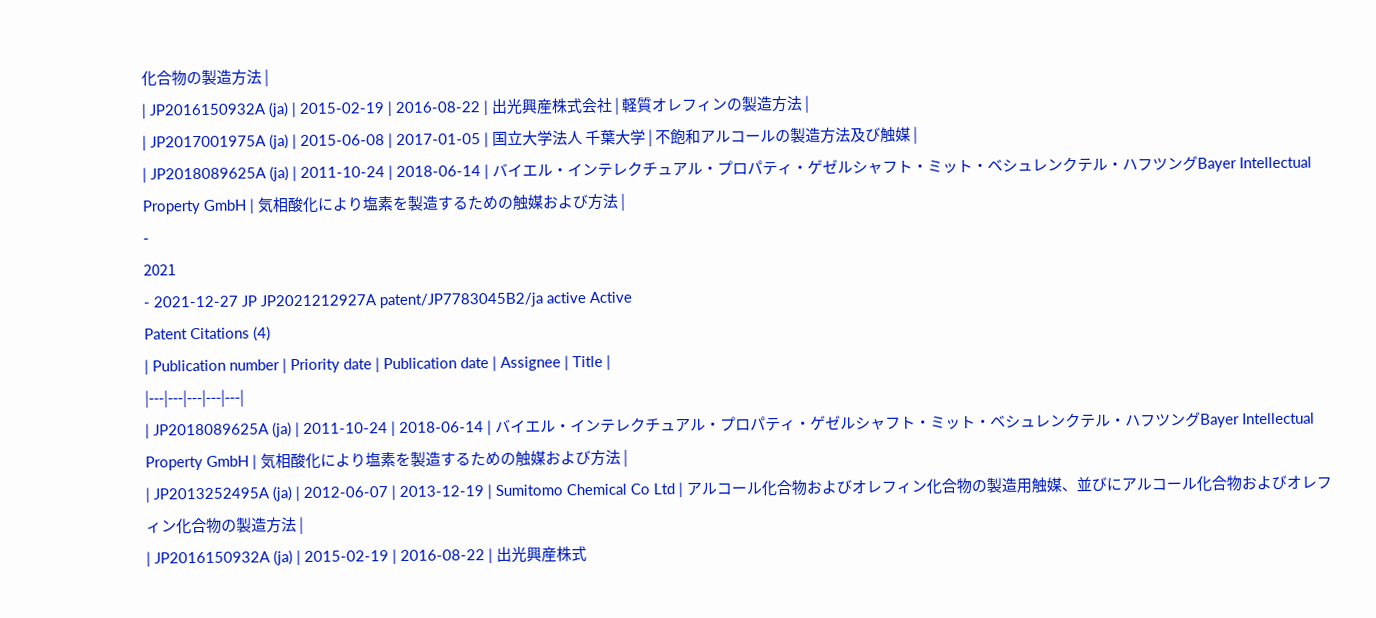化合物の製造方法 |
| JP2016150932A (ja) | 2015-02-19 | 2016-08-22 | 出光興産株式会社 | 軽質オレフィンの製造方法 |
| JP2017001975A (ja) | 2015-06-08 | 2017-01-05 | 国立大学法人 千葉大学 | 不飽和アルコールの製造方法及び触媒 |
| JP2018089625A (ja) | 2011-10-24 | 2018-06-14 | バイエル・インテレクチュアル・プロパティ・ゲゼルシャフト・ミット・ベシュレンクテル・ハフツングBayer Intellectual Property GmbH | 気相酸化により塩素を製造するための触媒および方法 |
-
2021
- 2021-12-27 JP JP2021212927A patent/JP7783045B2/ja active Active
Patent Citations (4)
| Publication number | Priority date | Publication date | Assignee | Title |
|---|---|---|---|---|
| JP2018089625A (ja) | 2011-10-24 | 2018-06-14 | バイエル・インテレクチュアル・プロパティ・ゲゼルシャフト・ミット・ベシュレンクテル・ハフツングBayer Intellectual Property GmbH | 気相酸化により塩素を製造するための触媒および方法 |
| JP2013252495A (ja) | 2012-06-07 | 2013-12-19 | Sumitomo Chemical Co Ltd | アルコール化合物およびオレフィン化合物の製造用触媒、並びにアルコール化合物およびオレフィン化合物の製造方法 |
| JP2016150932A (ja) | 2015-02-19 | 2016-08-22 | 出光興産株式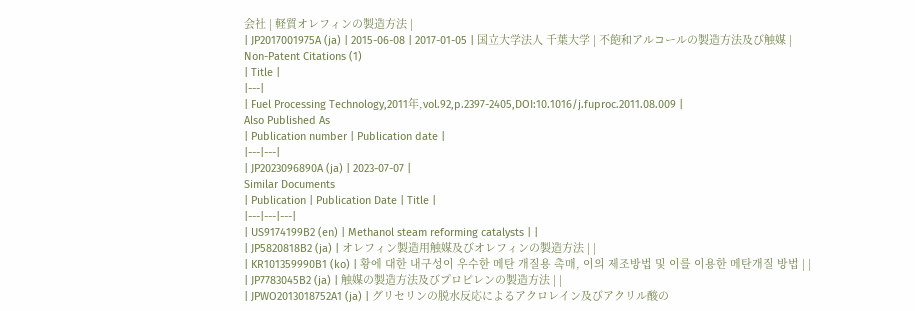会社 | 軽質オレフィンの製造方法 |
| JP2017001975A (ja) | 2015-06-08 | 2017-01-05 | 国立大学法人 千葉大学 | 不飽和アルコールの製造方法及び触媒 |
Non-Patent Citations (1)
| Title |
|---|
| Fuel Processing Technology,2011年,vol.92,p.2397-2405,DOI:10.1016/j.fuproc.2011.08.009 |
Also Published As
| Publication number | Publication date |
|---|---|
| JP2023096890A (ja) | 2023-07-07 |
Similar Documents
| Publication | Publication Date | Title |
|---|---|---|
| US9174199B2 (en) | Methanol steam reforming catalysts | |
| JP5820818B2 (ja) | オレフィン製造用触媒及びオレフィンの製造方法 | |
| KR101359990B1 (ko) | 황에 대한 내구성이 우수한 메탄 개질용 촉매, 이의 제조방법 및 이를 이용한 메탄개질 방법 | |
| JP7783045B2 (ja) | 触媒の製造方法及びプロピレンの製造方法 | |
| JPWO2013018752A1 (ja) | グリセリンの脱水反応によるアクロレイン及びアクリル酸の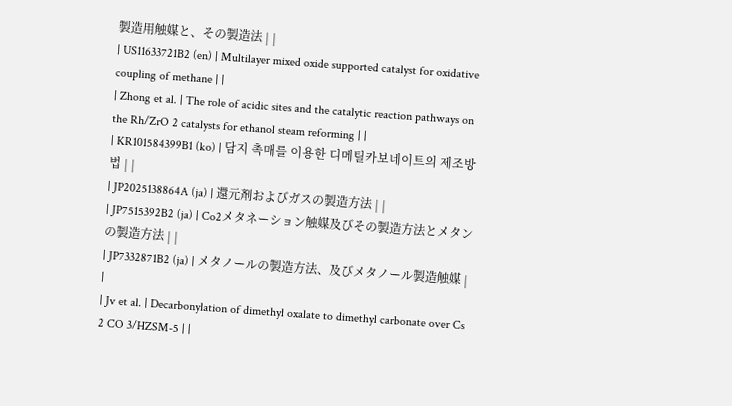製造用触媒と、その製造法 | |
| US11633721B2 (en) | Multilayer mixed oxide supported catalyst for oxidative coupling of methane | |
| Zhong et al. | The role of acidic sites and the catalytic reaction pathways on the Rh/ZrO 2 catalysts for ethanol steam reforming | |
| KR101584399B1 (ko) | 담지 촉매를 이용한 디메틸카보네이트의 제조방법 | |
| JP2025138864A (ja) | 還元剤およびガスの製造方法 | |
| JP7515392B2 (ja) | Co2メタネーション触媒及びその製造方法とメタンの製造方法 | |
| JP7332871B2 (ja) | メタノールの製造方法、及びメタノール製造触媒 | |
| Jv et al. | Decarbonylation of dimethyl oxalate to dimethyl carbonate over Cs 2 CO 3/HZSM-5 | |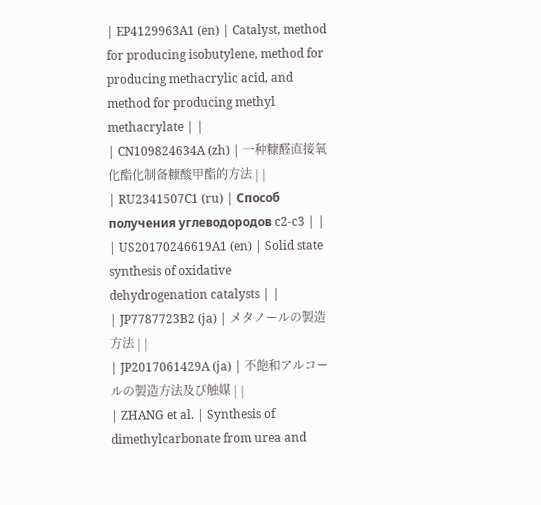| EP4129963A1 (en) | Catalyst, method for producing isobutylene, method for producing methacrylic acid, and method for producing methyl methacrylate | |
| CN109824634A (zh) | 一种糠醛直接氧化酯化制备糠酸甲酯的方法 | |
| RU2341507C1 (ru) | Способ получения углеводородов c2-c3 | |
| US20170246619A1 (en) | Solid state synthesis of oxidative dehydrogenation catalysts | |
| JP7787723B2 (ja) | メタノールの製造方法 | |
| JP2017061429A (ja) | 不飽和アルコールの製造方法及び触媒 | |
| ZHANG et al. | Synthesis of dimethylcarbonate from urea and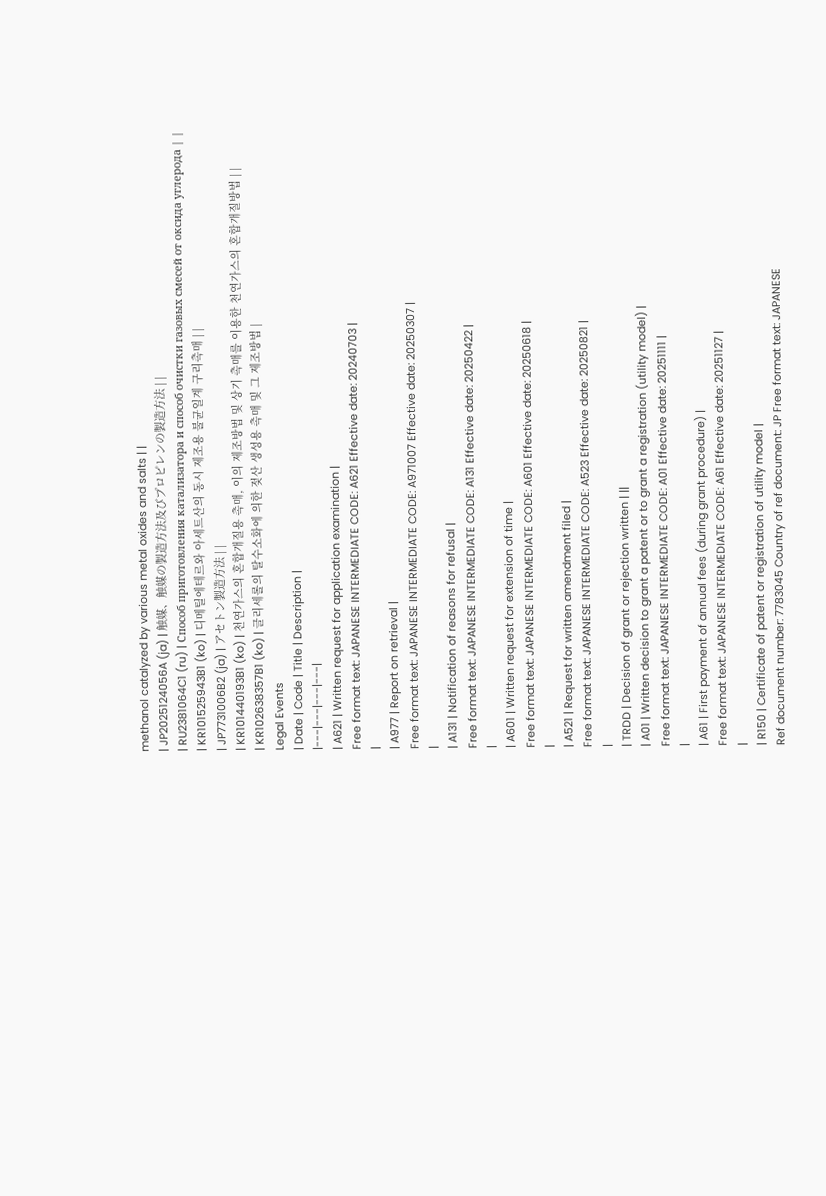methanol catalyzed by various metal oxides and salts | |
| JP2025124056A (ja) | 触媒、触媒の製造方法及びプロピレンの製造方法 | |
| RU2381064C1 (ru) | Способ приготовления катализатора и способ очистки газовых смесей от оксида углерода | |
| KR101525943B1 (ko) | 디메틸에테르와 아세트산의 동시 제조용 불균일계 구리촉매 | |
| JP7731006B2 (ja) | アセトン製造方法 | |
| KR101440193B1 (ko) | 천연가스의 혼합개질용 촉매, 이의 제조방법 및 상기 촉매를 이용한 천연가스의 혼합개질방법 | |
| KR102638357B1 (ko) | 글리세롤의 탈수소화에 의한 젖산 생성용 촉매 및 그 제조방법 |
Legal Events
| Date | Code | Title | Description |
|---|---|---|---|
| A621 | Written request for application examination |
Free format text: JAPANESE INTERMEDIATE CODE: A621 Effective date: 20240703 |
|
| A977 | Report on retrieval |
Free format text: JAPANESE INTERMEDIATE CODE: A971007 Effective date: 20250307 |
|
| A131 | Notification of reasons for refusal |
Free format text: JAPANESE INTERMEDIATE CODE: A131 Effective date: 20250422 |
|
| A601 | Written request for extension of time |
Free format text: JAPANESE INTERMEDIATE CODE: A601 Effective date: 20250618 |
|
| A521 | Request for written amendment filed |
Free format text: JAPANESE INTERMEDIATE CODE: A523 Effective date: 20250821 |
|
| TRDD | Decision of grant or rejection written | ||
| A01 | Written decision to grant a patent or to grant a registration (utility model) |
Free format text: JAPANESE INTERMEDIATE CODE: A01 Effective date: 20251111 |
|
| A61 | First payment of annual fees (during grant procedure) |
Free format text: JAPANESE INTERMEDIATE CODE: A61 Effective date: 20251127 |
|
| R150 | Certificate of patent or registration of utility model |
Ref document number: 7783045 Country of ref document: JP Free format text: JAPANESE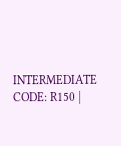INTERMEDIATE CODE: R150 |